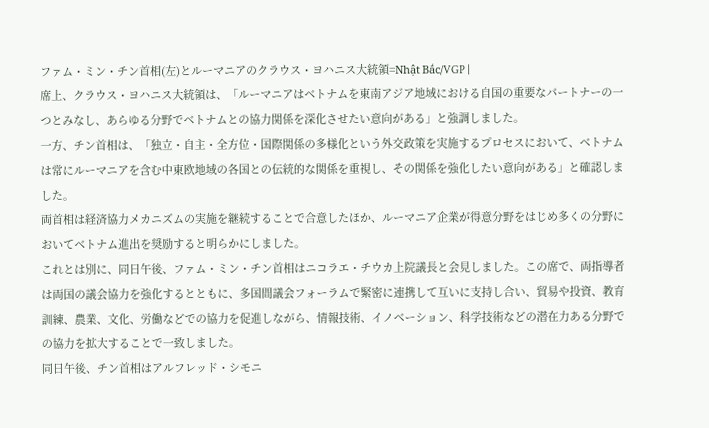ファム・ミン・チン首相(左)とルーマニアのクラウス・ヨハニス大統領=Nhật Bắc/VGP |
席上、クラウス・ヨハニス大統領は、「ルーマニアはベトナムを東南アジア地域における自国の重要なパートナーの一つとみなし、あらゆる分野でベトナムとの協力関係を深化させたい意向がある」と強調しました。
一方、チン首相は、「独立・自主・全方位・国際関係の多様化という外交政策を実施するプロセスにおいて、ベトナムは常にルーマニアを含む中東欧地域の各国との伝統的な関係を重視し、その関係を強化したい意向がある」と確認しました。
両首相は経済協力メカニズムの実施を継続することで合意したほか、ルーマニア企業が得意分野をはじめ多くの分野においてベトナム進出を奨励すると明らかにしました。
これとは別に、同日午後、ファム・ミン・チン首相はニコラエ・チウカ上院議長と会見しました。この席で、両指導者は両国の議会協力を強化するとともに、多国間議会フォーラムで緊密に連携して互いに支持し合い、貿易や投資、教育訓練、農業、文化、労働などでの協力を促進しながら、情報技術、イノベーション、科学技術などの潜在力ある分野での協力を拡大することで一致しました。
同日午後、チン首相はアルフレッド・シモニ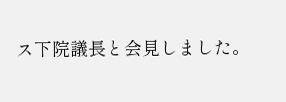ス下院議長と会見しました。